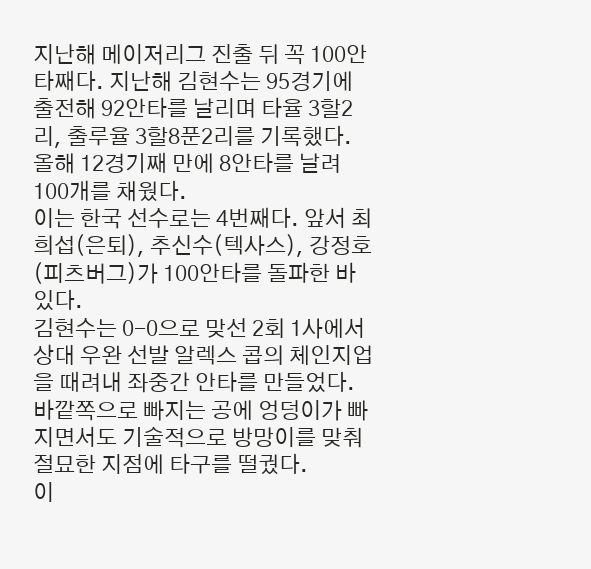지난해 메이저리그 진출 뒤 꼭 100안타째다. 지난해 김현수는 95경기에 출전해 92안타를 날리며 타율 3할2리, 출루율 3할8푼2리를 기록했다. 올해 12경기째 만에 8안타를 날려 100개를 채웠다.
이는 한국 선수로는 4번째다. 앞서 최희섭(은퇴), 추신수(텍사스), 강정호(피츠버그)가 100안타를 돌파한 바 있다.
김현수는 0-0으로 맞선 2회 1사에서 상대 우완 선발 알렉스 콥의 체인지업을 때려내 좌중간 안타를 만들었다. 바깥쪽으로 빠지는 공에 엉덩이가 빠지면서도 기술적으로 방망이를 맞춰 절묘한 지점에 타구를 떨궜다.
이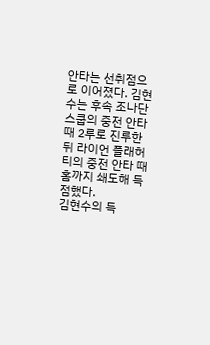안타는 선취점으로 이어졌다. 김현수는 후속 조나단 스쿱의 중전 안타 때 2루로 진루한 뒤 라이언 플래허티의 중전 안타 때 홈까지 쇄도해 득점했다.
김현수의 득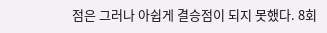점은 그러나 아쉽게 결승점이 되지 못했다. 8회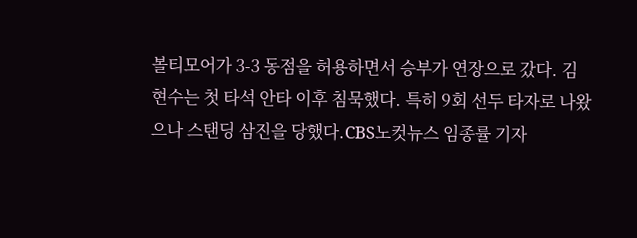볼티모어가 3-3 동점을 허용하면서 승부가 연장으로 갔다. 김현수는 첫 타석 안타 이후 침묵했다. 특히 9회 선두 타자로 나왔으나 스탠딩 삼진을 당했다.CBS노컷뉴스 임종률 기자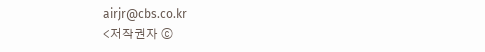airjr@cbs.co.kr
<저작권자 ⓒ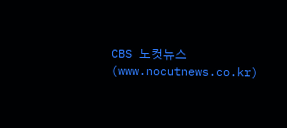CBS 노컷뉴스(www.nocutnews.co.kr)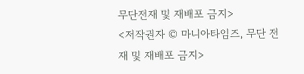무단전재 및 재배포 금지>
<저작권자 © 마니아타임즈, 무단 전재 및 재배포 금지>